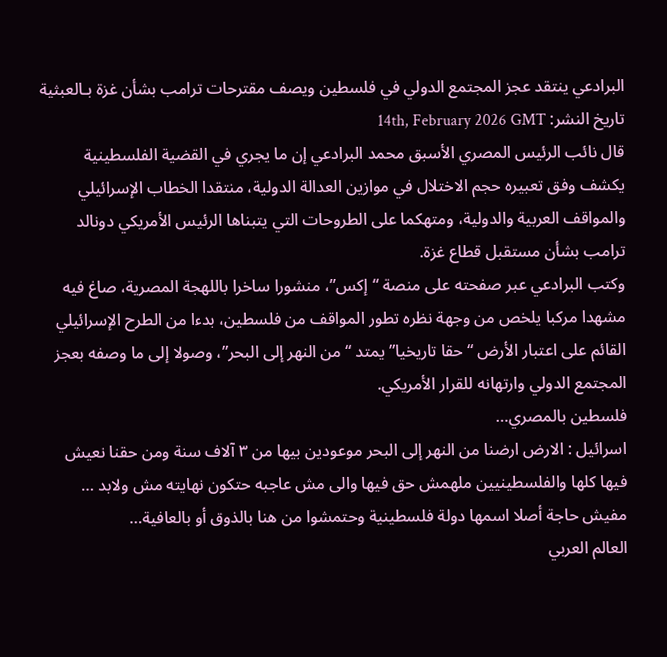البرادعي ينتقد عجز المجتمع الدولي في فلسطين ويصف مقترحات ترامب بشأن غزة بـالعبثية
تاريخ النشر: 14th, February 2026 GMT
قال نائب الرئيس المصري الأسبق محمد البرادعي إن ما يجري في القضية الفلسطينية يكشف وفق تعبيره حجم الاختلال في موازين العدالة الدولية، منتقدا الخطاب الإسرائيلي والمواقف العربية والدولية، ومتهكما على الطروحات التي يتبناها الرئيس الأمريكي دونالد ترامب بشأن مستقبل قطاع غزة.
وكتب البرادعي عبر صفحته على منصة “إكس”، منشورا ساخرا باللهجة المصرية، صاغ فيه مشهدا مركبا يلخص من وجهة نظره تطور المواقف من فلسطين، بدءا من الطرح الإسرائيلي القائم على اعتبار الأرض “حقا تاريخيا” يمتد “من النهر إلى البحر”، وصولا إلى ما وصفه بعجز المجتمع الدولي وارتهانه للقرار الأمريكي.
فلسطين بالمصري…
اسرائيل : الارض ارضنا من النهر إلى البحر موعودين بيها من ٣ آلاف سنة ومن حقنا نعيش فيها كلها والفلسطينيين ملهمش حق فيها والى مش عاجبه حتكون نهايته مش ولابد …
مفيش حاجة أصلا اسمها دولة فلسطينية وحتمشوا من هنا بالذوق أو بالعافية…
العالم العربي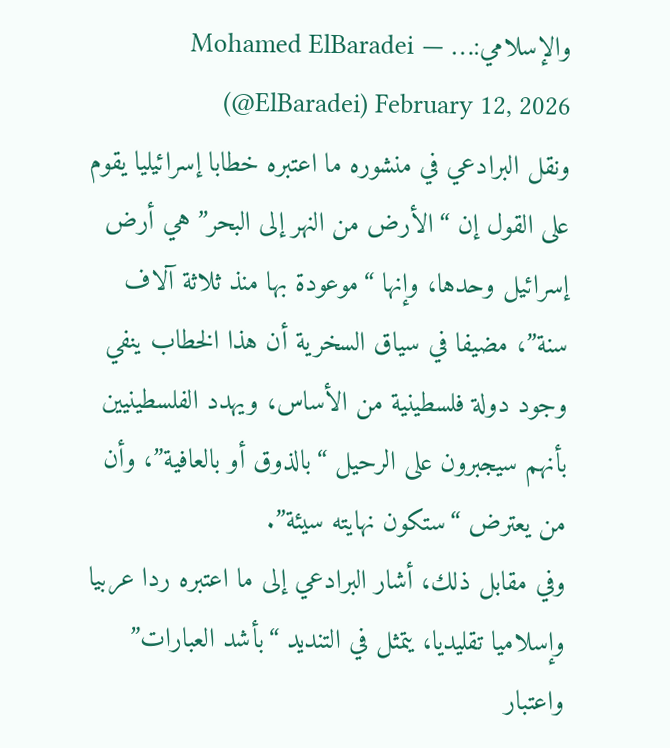والإسلامي:… — Mohamed ElBaradei (@ElBaradei) February 12, 2026
ونقل البرادعي في منشوره ما اعتبره خطابا إسرائيليا يقوم على القول إن “الأرض من النهر إلى البحر” هي أرض إسرائيل وحدها، وإنها “موعودة بها منذ ثلاثة آلاف سنة”، مضيفا في سياق السخرية أن هذا الخطاب ينفي وجود دولة فلسطينية من الأساس، ويهدد الفلسطينيين بأنهم سيجبرون على الرحيل “بالذوق أو بالعافية”، وأن من يعترض “ستكون نهايته سيئة”.
وفي مقابل ذلك، أشار البرادعي إلى ما اعتبره ردا عربيا وإسلاميا تقليديا، يتمثل في التنديد “بأشد العبارات” واعتبار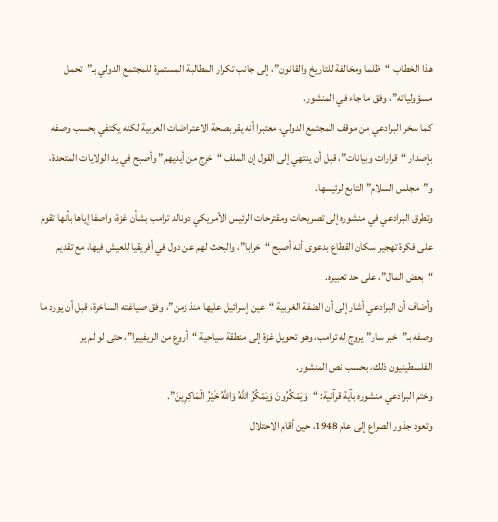هذا الخطاب “ظلما ومخالفة للتاريخ والقانون”، إلى جانب تكرار المطالبة المستمرة للمجتمع الدولي بـ”تحمل مسؤولياته”، وفق ما جاء في المنشور.
كما سخر البرادعي من موقف المجتمع الدولي، معتبرا أنه يقر بصحة الاعتراضات العربية لكنه يكتفي بحسب وصفه بإصدار “قرارات وبيانات”، قبل أن ينتهي إلى القول إن الملف “خرج من أيديهم” وأصبح في يد الولايات المتحدة، و”مجلس السلام” التابع لرئيسها.
وتطرق البرادعي في منشوره إلى تصريحات ومقترحات الرئيس الأمريكي دونالد ترامب بشأن غزة، واصفا إياها بأنها تقوم على فكرة تهجير سكان القطاع بدعوى أنه أصبح “خرابا”، والبحث لهم عن دول في أفريقيا للعيش فيها، مع تقديم “بعض المال”، على حد تعبيره.
وأضاف أن البرادعي أشار إلى أن الضفة الغربية “عين إسرائيل عليها منذ زمن”، وفق صياغته الساخرة، قبل أن يورد ما وصفه بـ”خبر سار” يروج له ترامب، وهو تحويل غزة إلى منطقة سياحية “أروع من الريفييرا”، حتى لو لم ير الفلسطينيون ذلك، بحسب نص المنشور.
وختم البرادعي منشوره بآية قرآنية: “وَيَمْكُرُونَ وَيَمْكُرُ اللَّهُ وَاللَّهُ خَيْرُ الْمَاكِرِينَ”.
وتعود جذور الصراع إلى عام 1948، حين أقام الاحتلال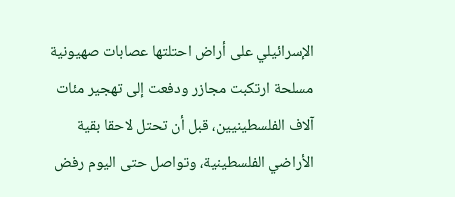الإسرائيلي على أراض احتلتها عصابات صهيونية مسلحة ارتكبت مجازر ودفعت إلى تهجير مئات آلاف الفلسطينيين، قبل أن تحتل لاحقا بقية الأراضي الفلسطينية، وتواصل حتى اليوم رفض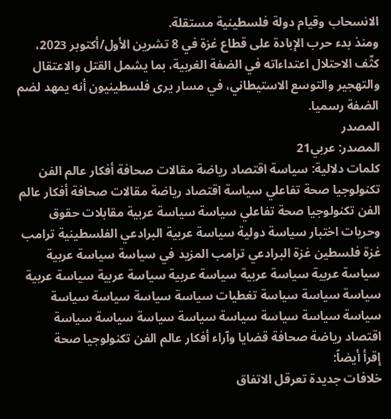الانسحاب وقيام دولة فلسطينية مستقلة.
ومنذ بدء حرب الإبادة على قطاع غزة في 8 تشرين الأول/أكتوبر 2023، كثّف الاحتلال اعتداءاته في الضفة الغربية، بما يشمل القتل والاعتقال والتهجير والتوسع الاستيطاني، في مسار يرى فلسطينيون أنه يمهد لضم الضفة رسميا.
المصدر
المصدر: عربي21
كلمات دلالية: سياسة اقتصاد رياضة مقالات صحافة أفكار عالم الفن تكنولوجيا صحة تفاعلي سياسة اقتصاد رياضة مقالات صحافة أفكار عالم الفن تكنولوجيا صحة تفاعلي سياسة سياسة عربية مقابلات حقوق وحريات اختبار سياسة دولية سياسة عربية البرادعي الفلسطينية ترامب غزة فلسطين غزة البرادعي ترامب المزيد في سياسة سياسة عربية سياسة عربية سياسة عربية سياسة عربية سياسة عربية سياسة عربية سياسة سياسة سياسة تغطيات سياسة سياسة سياسة سياسة سياسة سياسة سياسة سياسة سياسة سياسة سياسة سياسة اقتصاد رياضة صحافة قضايا وآراء أفكار عالم الفن تكنولوجيا صحة
إقرأ أيضاً:
خلافات جديدة تعرقل الاتفاق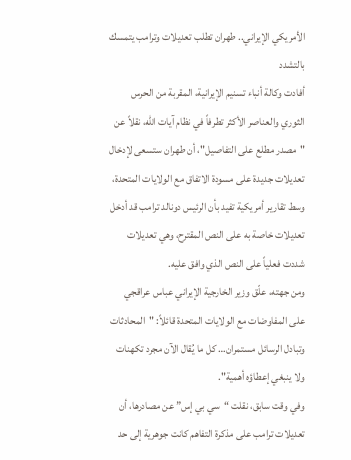الأمريكي الإيراني.. طهران تطلب تعديلات وترامب يتمسك بالتشدد
أفادت وكالة أنباء تسنيم الإيرانية، المقربة من الحرس الثوري والعناصر الأكثر تطرفاً في نظام آيات الله، نقلاً عن "مصدر مطلع على التفاصيل"، أن طهران ستسعى لإدخال تعديلات جديدة على مسودة الاتفاق مع الولايات المتحدة، وسط تقارير أمريكية تفيد بأن الرئيس دونالد ترامب قد أدخل تعديلات خاصة به على النص المقترح، وهي تعديلات شددت فعلياً على النص الذي وافق عليه.
ومن جهته، علّق وزير الخارجية الإيراني عباس عراقجي على المفاوضات مع الولايات المتحدة قائلاً: "المحادثات وتبادل الرسائل مستمران… كل ما يُقال الآن مجرد تكهنات ولا ينبغي إعطاؤه أهمية".
وفي وقت سابق، نقلت “سي بي إس” عن مصادرها، أن تعديلات ترامب على مذكرة التفاهم كانت جوهرية إلى حد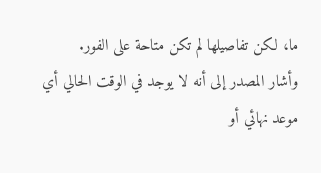ما، لكن تفاصيلها لم تكن متاحة على الفور.
وأشار المصدر إلى أنه لا يوجد في الوقت الحالي أي موعد نهائي أو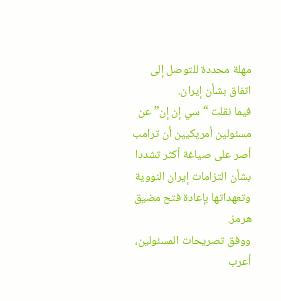مهلة محددة للتوصل إلى اتفاق بشأن إيران.
فيما نقلت “سي إن إن” عن مسئولين أمريكيين أن ترامب أصر على صياغة أكثر تشددا بشأن التزامات إيران النووية وتعهداتها بإعادة فتح مضيق هرمز.
ووفق تصريحات المسئولين، أعرب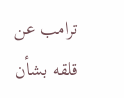ترامب عن قلقه بشأن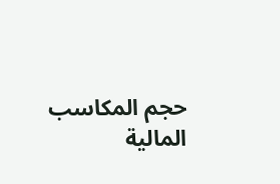حجم المكاسب المالية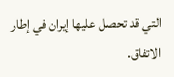التي قد تحصل عليها إيران في إطار الاتفاق.